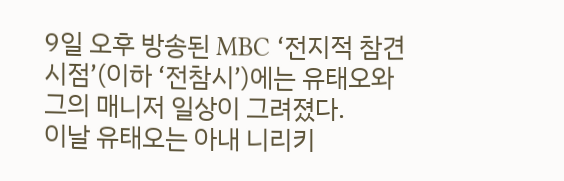9일 오후 방송된 MBC ‘전지적 참견 시점’(이하 ‘전참시’)에는 유태오와 그의 매니저 일상이 그려졌다.
이날 유태오는 아내 니리키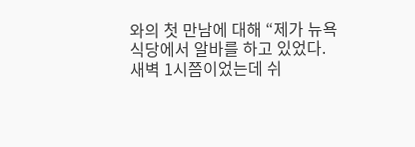와의 첫 만남에 대해 “제가 뉴욕 식당에서 알바를 하고 있었다. 새벽 1시쯤이었는데 쉬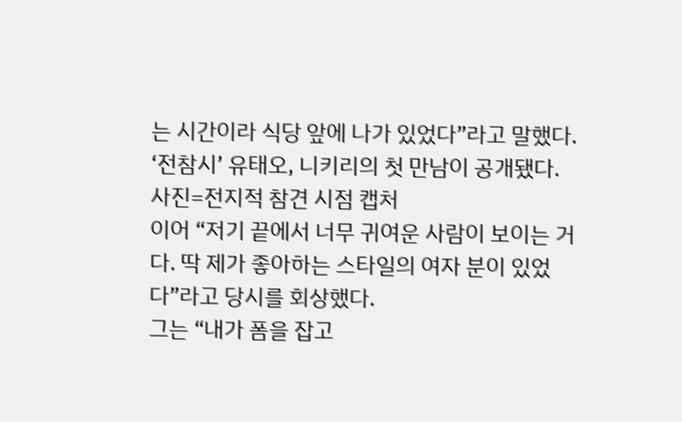는 시간이라 식당 앞에 나가 있었다”라고 말했다.
‘전참시’ 유태오, 니키리의 첫 만남이 공개됐다. 사진=전지적 참견 시점 캡처
이어 “저기 끝에서 너무 귀여운 사람이 보이는 거다. 딱 제가 좋아하는 스타일의 여자 분이 있었다”라고 당시를 회상했다.
그는 “내가 폼을 잡고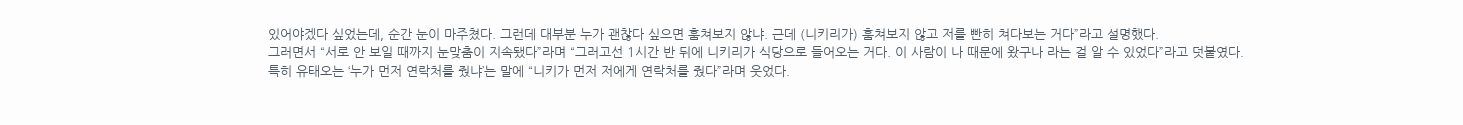있어야겠다 싶었는데, 순간 눈이 마주쳤다. 그런데 대부분 누가 괜찮다 싶으면 훔쳐보지 않냐. 근데 (니키리가) 훔쳐보지 않고 저를 빤히 쳐다보는 거다”라고 설명했다.
그러면서 “서로 안 보일 때까지 눈맞춤이 지속됐다”라며 “그러고선 1시간 반 뒤에 니키리가 식당으로 들어오는 거다. 이 사람이 나 때문에 왔구나 라는 걸 알 수 있었다”라고 덧붙였다.
특히 유태오는 ‘누가 먼저 연락처를 줬냐’는 말에 “니키가 먼저 저에게 연락처를 줬다”라며 웃었다.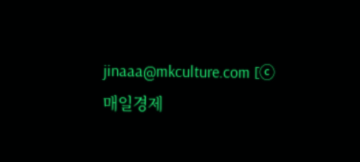jinaaa@mkculture.com [ⓒ 매일경제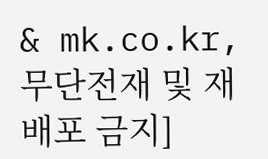& mk.co.kr, 무단전재 및 재배포 금지]